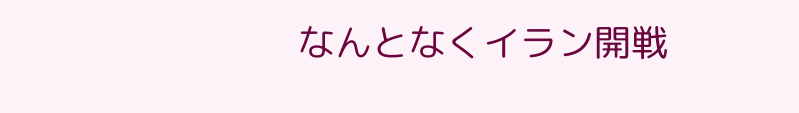なんとなくイラン開戦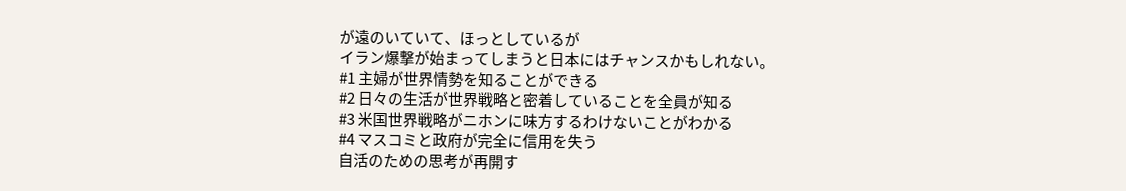が遠のいていて、ほっとしているが
イラン爆撃が始まってしまうと日本にはチャンスかもしれない。
#1 主婦が世界情勢を知ることができる
#2 日々の生活が世界戦略と密着していることを全員が知る
#3 米国世界戦略がニホンに味方するわけないことがわかる
#4 マスコミと政府が完全に信用を失う
自活のための思考が再開す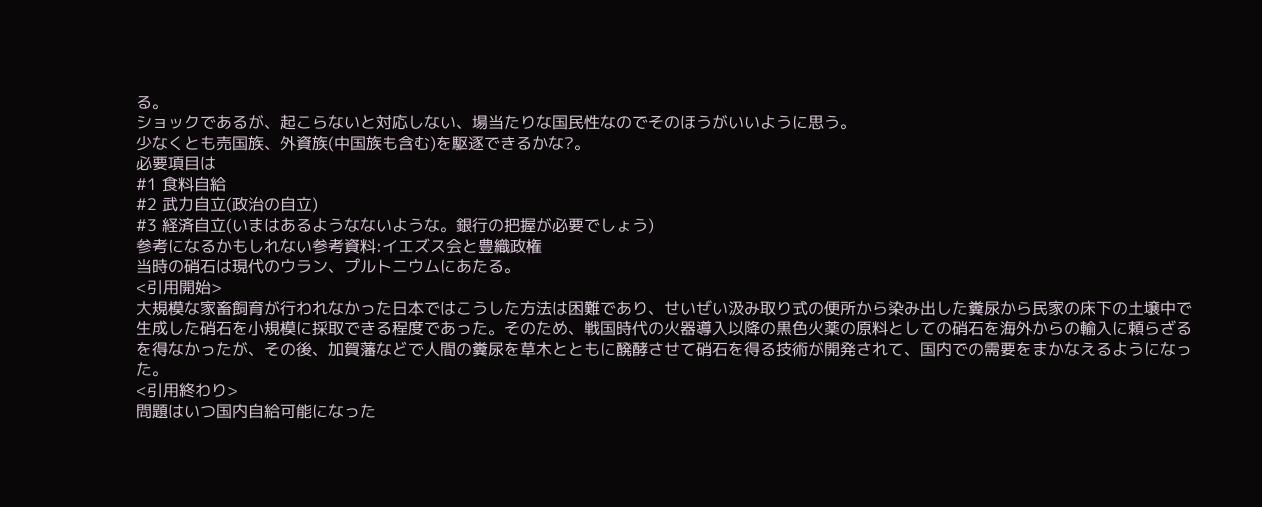る。
ショックであるが、起こらないと対応しない、場当たりな国民性なのでそのほうがいいように思う。
少なくとも売国族、外資族(中国族も含む)を駆逐できるかな?。
必要項目は
#1 食料自給
#2 武力自立(政治の自立)
#3 経済自立(いまはあるようなないような。銀行の把握が必要でしょう)
参考になるかもしれない参考資料:イエズス会と豊織政権
当時の硝石は現代のウラン、プルトニウムにあたる。
<引用開始>
大規模な家畜飼育が行われなかった日本ではこうした方法は困難であり、せいぜい汲み取り式の便所から染み出した糞尿から民家の床下の土壌中で生成した硝石を小規模に採取できる程度であった。そのため、戦国時代の火器導入以降の黒色火薬の原料としての硝石を海外からの輸入に頼らざるを得なかったが、その後、加賀藩などで人間の糞尿を草木とともに醗酵させて硝石を得る技術が開発されて、国内での需要をまかなえるようになった。
<引用終わり>
問題はいつ国内自給可能になった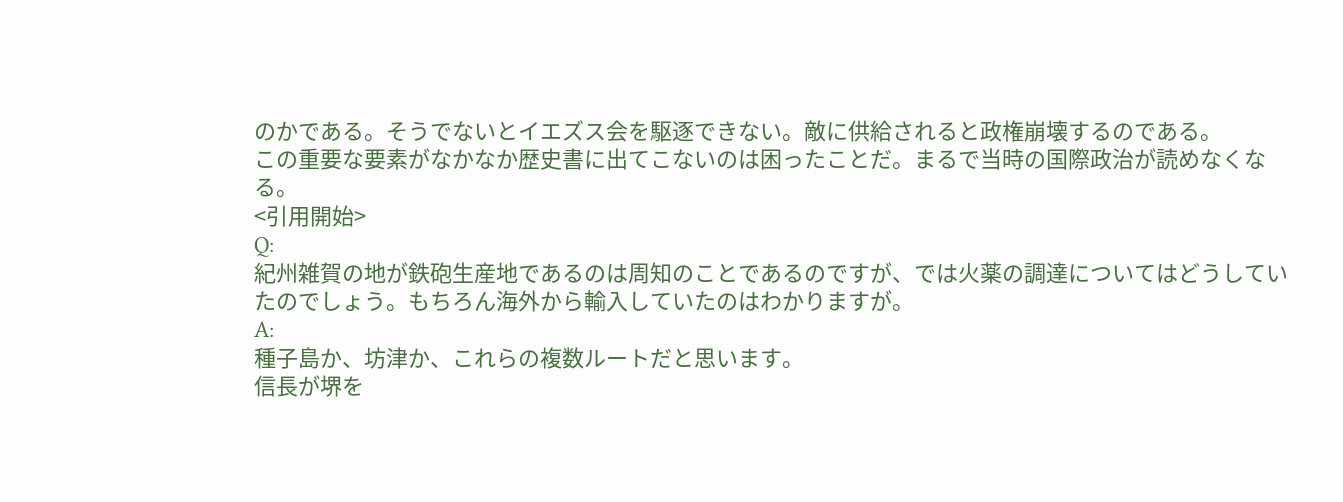のかである。そうでないとイエズス会を駆逐できない。敵に供給されると政権崩壊するのである。
この重要な要素がなかなか歴史書に出てこないのは困ったことだ。まるで当時の国際政治が読めなくなる。
<引用開始>
Q:
紀州雑賀の地が鉄砲生産地であるのは周知のことであるのですが、では火薬の調達についてはどうしていたのでしょう。もちろん海外から輸入していたのはわかりますが。
A:
種子島か、坊津か、これらの複数ルートだと思います。
信長が堺を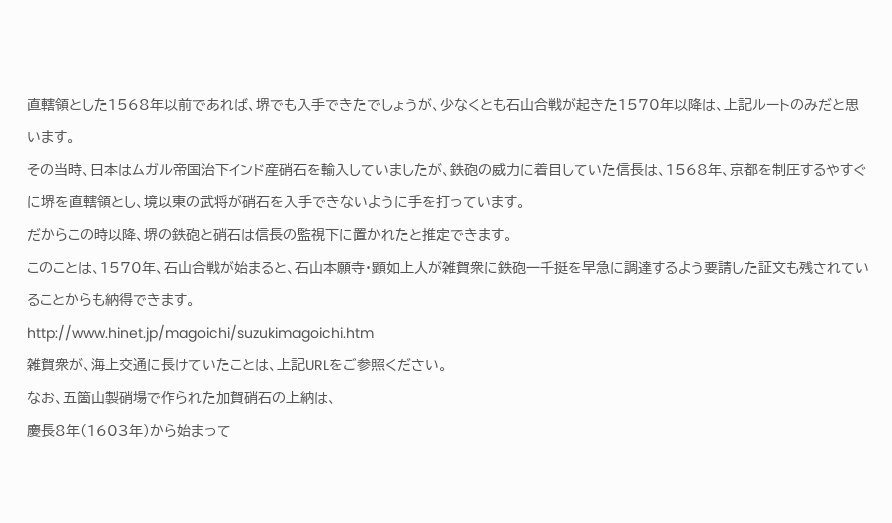直轄領とした1568年以前であれば、堺でも入手できたでしょうが、少なくとも石山合戦が起きた1570年以降は、上記ルートのみだと思います。
その当時、日本はムガル帝国治下インド産硝石を輸入していましたが、鉄砲の威力に着目していた信長は、1568年、京都を制圧するやすぐに堺を直轄領とし、境以東の武将が硝石を入手できないように手を打っています。
だからこの時以降、堺の鉄砲と硝石は信長の監視下に置かれたと推定できます。
このことは、1570年、石山合戦が始まると、石山本願寺・顕如上人が雑賀衆に鉄砲一千挺を早急に調達するよう要請した証文も残されていることからも納得できます。
http://www.hinet.jp/magoichi/suzukimagoichi.htm
雑賀衆が、海上交通に長けていたことは、上記URLをご参照ください。
なお、五箇山製硝場で作られた加賀硝石の上納は、
慶長8年(1603年)から始まって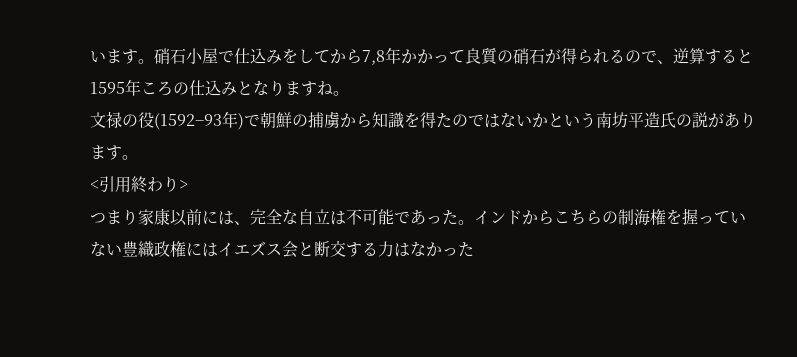います。硝石小屋で仕込みをしてから7,8年かかって良質の硝石が得られるので、逆算すると1595年ころの仕込みとなりますね。
文禄の役(1592−93年)で朝鮮の捕虜から知識を得たのではないかという南坊平造氏の説があります。
<引用終わり>
つまり家康以前には、完全な自立は不可能であった。インドからこちらの制海権を握っていない豊織政権にはイエズス会と断交する力はなかった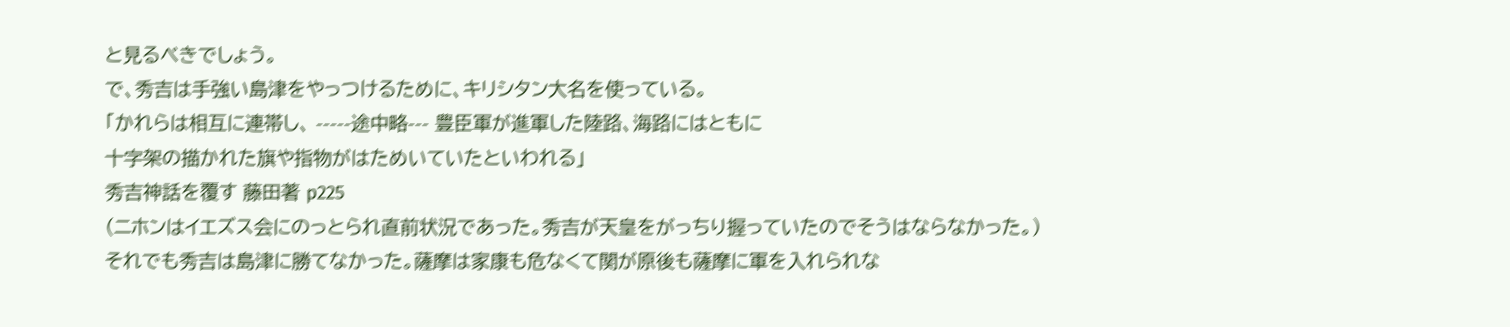と見るべきでしょう。
で、秀吉は手強い島津をやっつけるために、キリシタン大名を使っている。
「かれらは相互に連帯し、 -----途中略--- 豊臣軍が進軍した陸路、海路にはともに
十字架の描かれた旗や指物がはためいていたといわれる」
秀吉神話を覆す 藤田著 p225
(ニホンはイエズス会にのっとられ直前状況であった。秀吉が天皇をがっちり握っていたのでそうはならなかった。)
それでも秀吉は島津に勝てなかった。薩摩は家康も危なくて関が原後も薩摩に軍を入れられな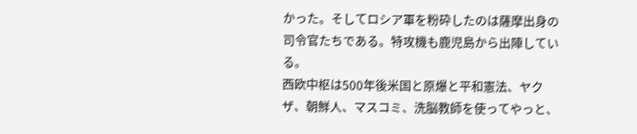かった。そしてロシア軍を粉砕したのは薩摩出身の司令官たちである。特攻機も鹿児島から出陣している。
西欧中枢は500年後米国と原爆と平和憲法、ヤクザ、朝鮮人、マスコミ、洗脳教師を使ってやっと、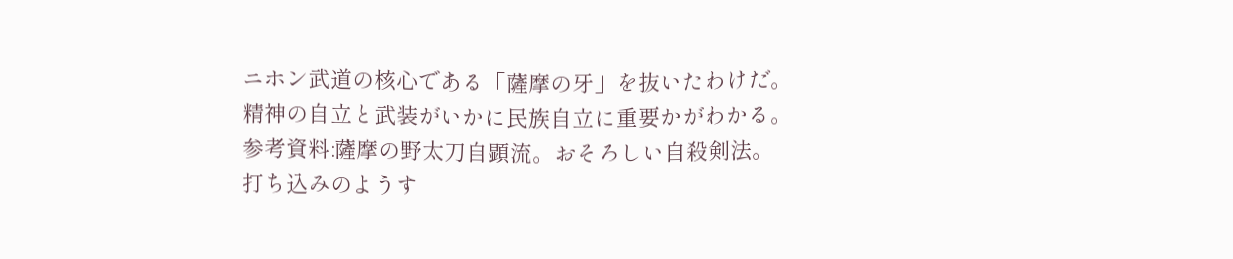ニホン武道の核心である「薩摩の牙」を抜いたわけだ。
精神の自立と武装がいかに民族自立に重要かがわかる。
参考資料:薩摩の野太刀自顕流。おそろしい自殺剣法。
打ち込みのようす